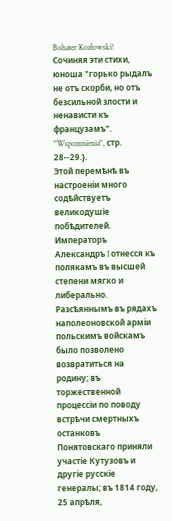Bohater Kozłowski!
Сочиняя эти стихи, юноша "горько рыдалъ не отъ скорби, но отъ безсильной злости и ненависти къ французамъ". "Wspomnienia", стр. 28--29.}.
Этой перемѣнѣ въ настроеніи много содѣйствуетъ великодушіе побѣдителей. Императоръ Александръ I отнесся къ полякамъ въ высшей степени мягко и либерально. Разсѣяннымъ въ рядахъ наполеоновской арміи польскимъ войскамъ было позволено возвратиться на родину; въ торжественной процессіи по поводу встрѣчи смертныхъ останковъ Понятовскаго приняли участіе Кутузовъ и другіе русскіе генералы; въ 1814 году, 25 апрѣля,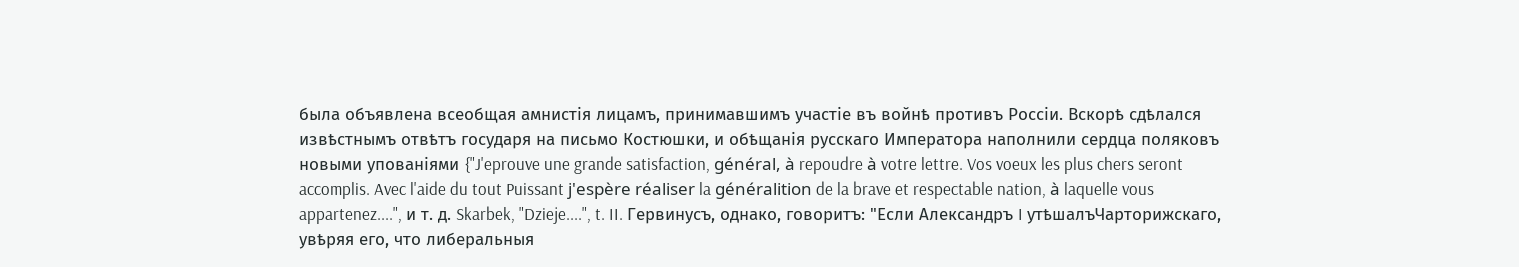была объявлена всеобщая амнистія лицамъ, принимавшимъ участіе въ войнѣ противъ Россіи. Вскорѣ сдѣлался извѣстнымъ отвѣтъ государя на письмо Костюшки, и обѣщанія русскаго Императора наполнили сердца поляковъ новыми упованіями {"J'eprouve une grande satisfaction, général, à repoudre à votre lettre. Vos voeux les plus chers seront accomplis. Avec l'aide du tout Puissant j'espère réaliser la généralition de la brave et respectable nation, à laquelle vous appartenez....", и т. д. Skarbek, "Dzieje....", t. II. Гервинусъ, однако, говоритъ: "Если Александръ I утѣшалъЧарторижскаго, увѣряя его, что либеральныя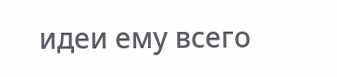идеи ему всего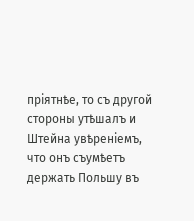пріятнѣе, то съ другой стороны утѣшалъ и Штейна увѣреніемъ, что онъ съумѣетъ держать Польшу въ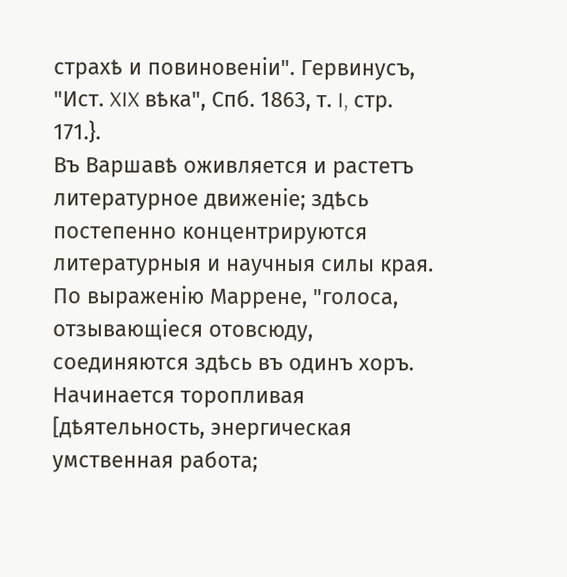страхѣ и повиновеніи". Гервинусъ, "Ист. XIX вѣка", Спб. 1863, т. I, стр. 171.}.
Въ Варшавѣ оживляется и растетъ литературное движеніе; здѣсь постепенно концентрируются литературныя и научныя силы края. По выраженію Маррене, "голоса, отзывающіеся отовсюду, соединяются здѣсь въ одинъ хоръ. Начинается торопливая [дѣятельность, энергическая умственная работа;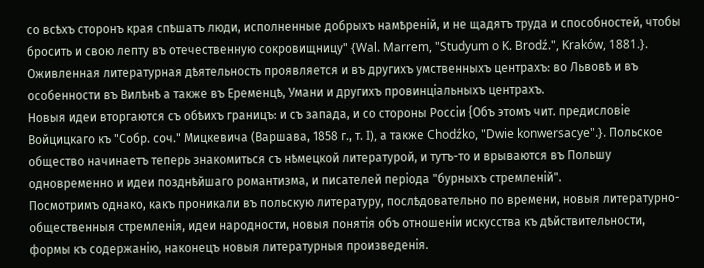со всѣхъ сторонъ края спѣшатъ люди, исполненные добрыхъ намѣреній, и не щадятъ труда и способностей, чтобы бросить и свою лепту въ отечественную сокровищницу" {Wal. Marrem, "Studyum o K. Brodź.", Kraków, 1881.}. Оживленная литературная дѣятельность проявляется и въ другихъ умственныхъ центрахъ: во Львовѣ и въ особенности въ Вилѣнѣ а также въ Еременцѣ, Умани и другихъ провинціальныхъ центрахъ.
Новыя идеи вторгаются съ обѣихъ границъ: и съ запада, и со стороны Россіи {Объ этомъ чит. предисловіе Войцицкаго къ "Собр. соч." Мицкевича (Варшава, 1858 г., т. I), а также Chodźko, "Dwie konwersacye".}. Польское общество начинаетъ теперь знакомиться съ нѣмецкой литературой, и тутъ-то и врываются въ Польшу одновременно и идеи позднѣйшаго романтизма, и писателей періода "бурныхъ стремленій".
Посмотримъ однако, какъ проникали въ польскую литературу, послѣдовательно по времени, новыя литературно-общественныя стремленія, идеи народности, новыя понятія объ отношеніи искусства къ дѣйствительности, формы къ содержанію, наконецъ новыя литературныя произведенія.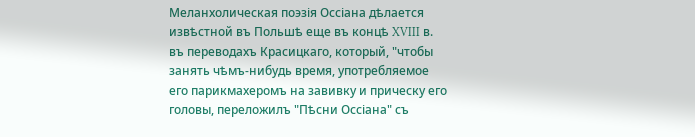Меланхолическая поэзія Оссіана дѣлается извѣстной въ Польшѣ еще въ концѣ XVIII в. въ переводахъ Красицкаго, который, "чтобы занять чѣмъ-нибудь время, употребляемое его парикмахеромъ на завивку и прическу его головы, переложилъ "Пѣсни Оссіана" съ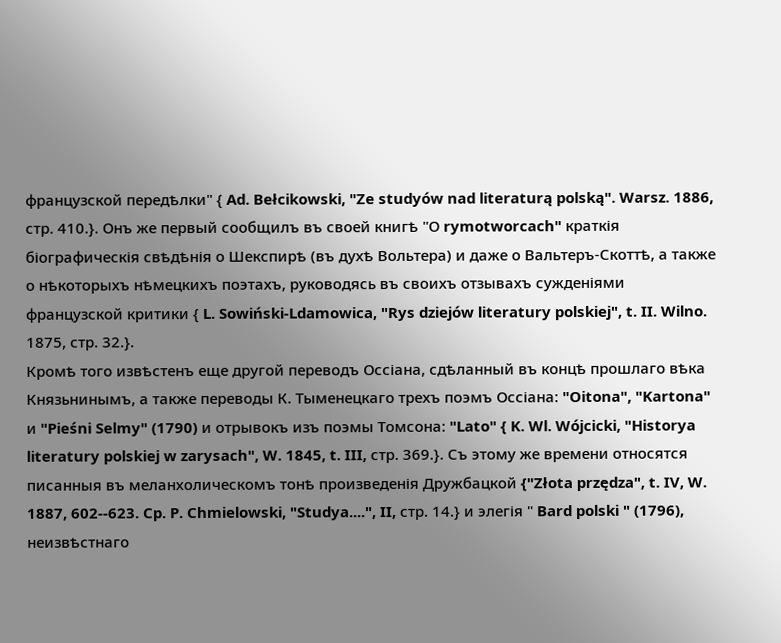французской передѣлки" { Ad. Bełcikowski, "Ze studyów nad literaturą polską". Warsz. 1886, стр. 410.}. Онъ же первый сообщилъ въ своей книгѣ "О rymotworcach" краткія біографическія свѣдѣнія о Шекспирѣ (въ духѣ Вольтера) и даже о Вальтеръ-Скоттѣ, а также о нѣкоторыхъ нѣмецкихъ поэтахъ, руководясь въ своихъ отзывахъ сужденіями французской критики { L. Sowiński-Ldamowica, "Rys dziejów literatury polskiej", t. II. Wilno. 1875, стр. 32.}.
Кромѣ того извѣстенъ еще другой переводъ Оссіана, сдѣланный въ концѣ прошлаго вѣка Князьнинымъ, а также переводы К. Тыменецкаго трехъ поэмъ Оссіана: "Oitona", "Kartona" и "Pieśni Selmy" (1790) и отрывокъ изъ поэмы Томсона: "Lato" { K. Wl. Wójcicki, "Historya literatury polskiej w zarysach", W. 1845, t. III, стр. 369.}. Съ этому же времени относятся писанныя въ меланхолическомъ тонѣ произведенія Дружбацкой {"Złota przędza", t. IV, W. 1887, 602--623. Cp. P. Chmielowski, "Studya....", II, стр. 14.} и элегія " Bard polski " (1796), неизвѣстнаго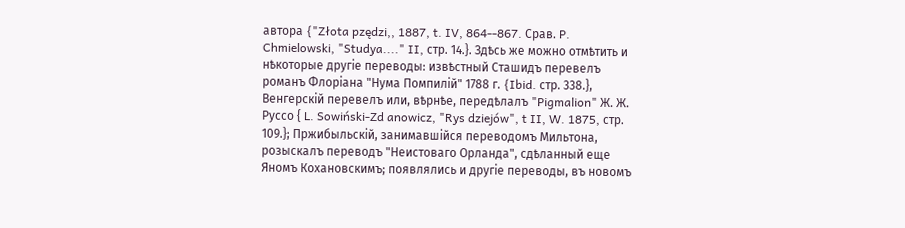автора {"Złota pzędzi,, 1887, t. IV, 864--867. Срав. P. Chmielowski, "Studya...." II, стр. 14.}. Здѣсь же можно отмѣтить и нѣкоторые другіе переводы: извѣстный Сташидъ перевелъ романъ Флоріана "Нума Помпилій" 1788 г. {Ibid. стр. 338.}, Венгерскій перевелъ или, вѣрнѣе, передѣлалъ "Pigmalion" Ж. Ж. Руссо { L. Sowiński-Zd anowicz, "Rys dziejów", t II, W. 1875, стр. 109.}; Пржибыльскій, занимавшійся переводомъ Мильтона, розыскалъ переводъ "Неистоваго Орланда", сдѣланный еще Яномъ Кохановскимъ; появлялись и другіе переводы, въ новомъ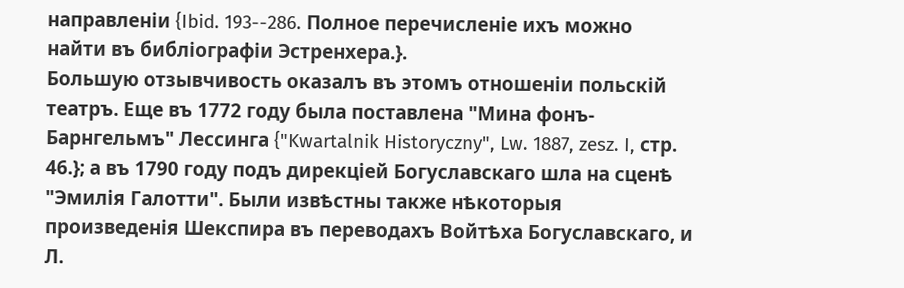направленіи {Ibid. 193--286. Полное перечисленіе ихъ можно найти въ библіографіи Эстренхера.}.
Большую отзывчивость оказалъ въ этомъ отношеніи польскій театръ. Еще въ 1772 году была поставлена "Мина фонъ-Барнгельмъ" Лессинга {"Kwartalnik Historyczny", Lw. 1887, zesz. I, стр. 46.}; а въ 1790 году подъ дирекціей Богуславскаго шла на сценѣ "Эмилія Галотти". Были извѣстны также нѣкоторыя произведенія Шекспира въ переводахъ Войтѣха Богуславскаго, и Л.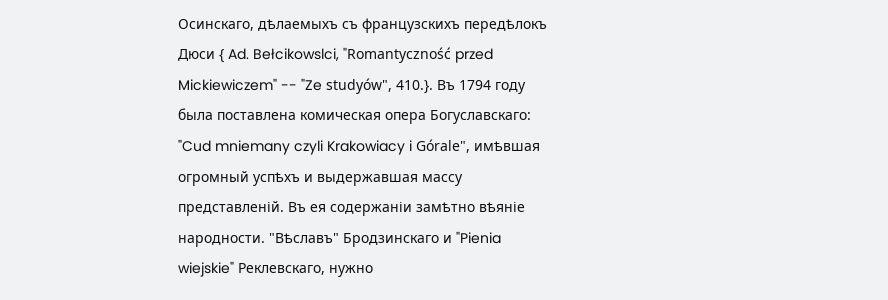Осинскаго, дѣлаемыхъ съ французскихъ передѣлокъ Дюси { Ad. Bełcikowslci, "Romantyczność przed Mickiewiczem" -- "Ze studyów", 410.}. Въ 1794 году была поставлена комическая опера Богуславскаго: "Cud mniemany czyli Krakowiacy i Górale", имѣвшая огромный успѣхъ и выдержавшая массу представленій. Въ ея содержаніи замѣтно вѣяніе народности. "Вѣславъ" Бродзинскаго и "Pienia wiejskie" Реклевскаго, нужно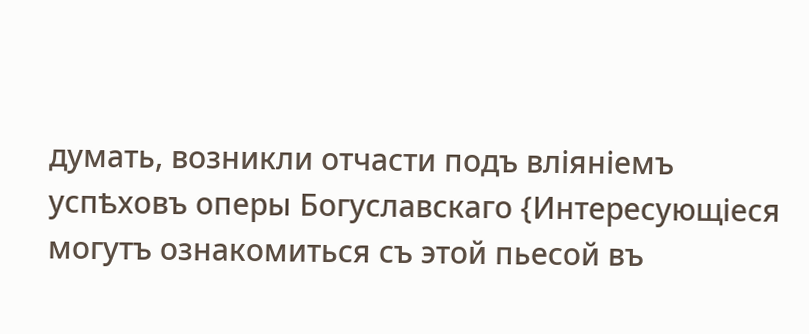думать, возникли отчасти подъ вліяніемъ успѣховъ оперы Богуславскаго {Интересующіеся могутъ ознакомиться съ этой пьесой въ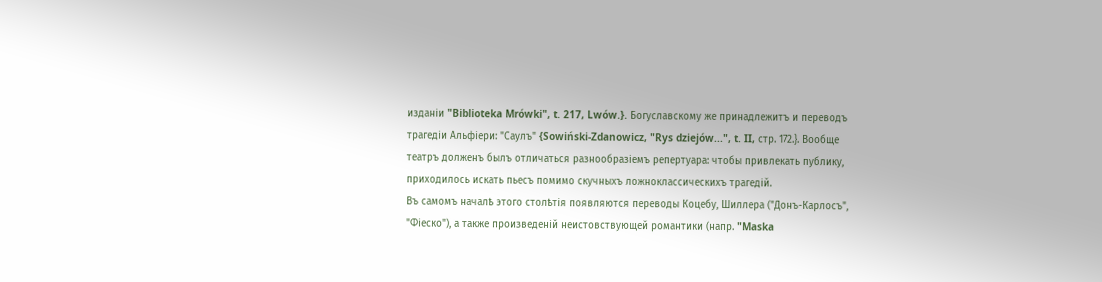изданіи "Biblioteka Mrówki", t. 217, Lwów.}. Богуславскому же принадлежитъ и переводъ трагедіи Альфіери: "Саулъ" {Sowiński-Zdanowicz, "Rys dziejów...", t. II, стр. 172.}. Вообще театръ долженъ былъ отличаться разнообразіемъ репертуара: чтобы привлекать публику, приходилось искать пьесъ помимо скучныхъ ложноклассическихъ трагедій.
Въ самомъ началѣ этого столѣтія появляются переводы Коцебу, Шиллера ("Донъ-Карлосъ", "Фіеско"), а также произведеній неистовствующей романтики (напр. "Maska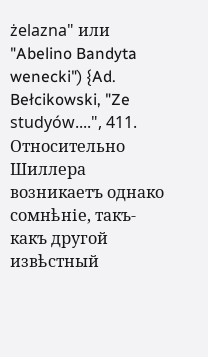żelazna" или "Abelino Bandyta wenecki") {Ad. Bełcikowski, "Ze studyów....", 411. Относительно Шиллера возникаетъ однако сомнѣніе, такъ-какъ другой извѣстный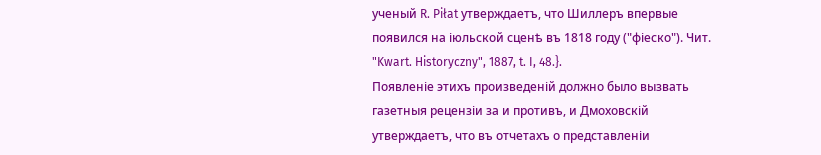ученый R. Piłat утверждаетъ, что Шиллеръ впервые появился на іюльской сценѣ въ 1818 году ("фіеско"). Чит. "Kwart. Historyczny", 1887, t. I, 48.}.
Появленіе этихъ произведеній должно было вызвать газетныя рецензіи за и противъ, и Дмоховскій утверждаетъ, что въ отчетахъ о представленіи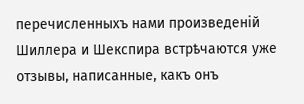перечисленныхъ нами произведеній Шиллера и Шекспира встрѣчаются уже отзывы, написанные, какъ онъ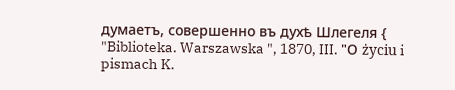думаетъ, совершенно въ духѣ Шлегеля { "Biblioteka. Warszawska ", 1870, III. "О życiu i pismach K.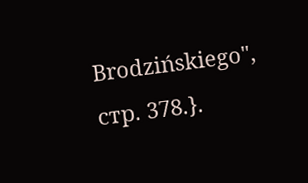Brodzińskiego", стр. 378.}.